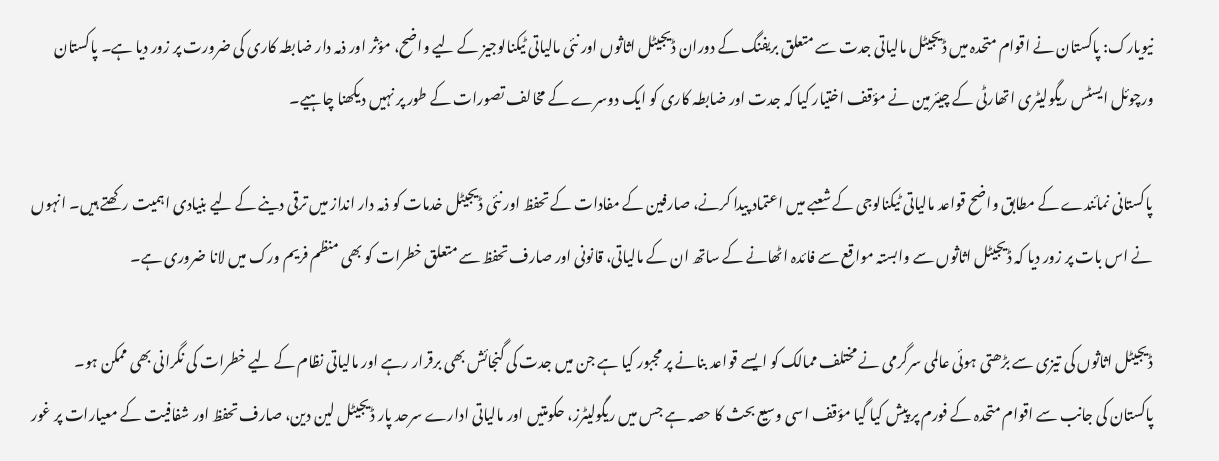نیویارک: پاکستان نے اقوام متحدہ میں ڈیجیٹل مالیاتی جدت سے متعلق بریفنگ کے دوران ڈیجیٹل اثاثوں اور نئی مالیاتی ٹیکنالوجیز کے لیے واضح، مؤثر اور ذمہ دار ضابطہ کاری کی ضرورت پر زور دیا ہے۔ پاکستان ورچوئل ایسٹس ریگولیٹری اتھارٹی کے چیئرمین نے مؤقف اختیار کیا کہ جدت اور ضابطہ کاری کو ایک دوسرے کے مخالف تصورات کے طور پر نہیں دیکھنا چاہیے۔

پاکستانی نمائندے کے مطابق واضح قواعد مالیاتی ٹیکنالوجی کے شعبے میں اعتماد پیدا کرنے، صارفین کے مفادات کے تحفظ اور نئی ڈیجیٹل خدمات کو ذمہ دار انداز میں ترقی دینے کے لیے بنیادی اہمیت رکھتے ہیں۔ انہوں نے اس بات پر زور دیا کہ ڈیجیٹل اثاثوں سے وابستہ مواقع سے فائدہ اٹھانے کے ساتھ ان کے مالیاتی، قانونی اور صارف تحفظ سے متعلق خطرات کو بھی منظم فریم ورک میں لانا ضروری ہے۔

ڈیجیٹل اثاثوں کی تیزی سے بڑھتی ہوئی عالمی سرگرمی نے مختلف ممالک کو ایسے قواعد بنانے پر مجبور کیا ہے جن میں جدت کی گنجائش بھی برقرار رہے اور مالیاتی نظام کے لیے خطرات کی نگرانی بھی ممکن ہو۔ پاکستان کی جانب سے اقوام متحدہ کے فورم پر پیش کیا گیا مؤقف اسی وسیع بحث کا حصہ ہے جس میں ریگولیٹرز، حکومتیں اور مالیاتی ادارے سرحد پار ڈیجیٹل لین دین، صارف تحفظ اور شفافیت کے معیارات پر غور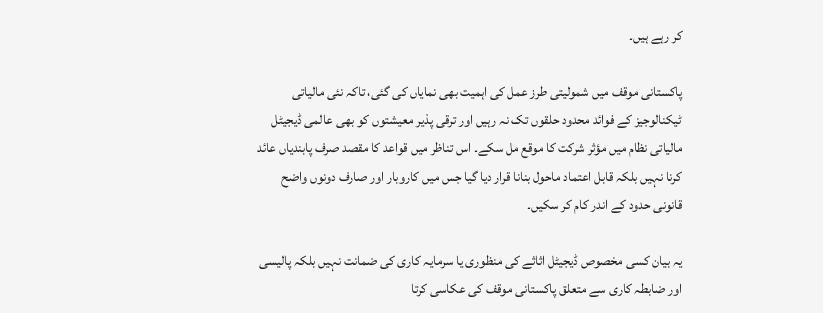کر رہے ہیں۔

پاکستانی موقف میں شمولیتی طرز عمل کی اہمیت بھی نمایاں کی گئی، تاکہ نئی مالیاتی ٹیکنالوجیز کے فوائد محدود حلقوں تک نہ رہیں اور ترقی پذیر معیشتوں کو بھی عالمی ڈیجیٹل مالیاتی نظام میں مؤثر شرکت کا موقع مل سکے۔ اس تناظر میں قواعد کا مقصد صرف پابندیاں عائد کرنا نہیں بلکہ قابل اعتماد ماحول بنانا قرار دیا گیا جس میں کاروبار اور صارف دونوں واضح قانونی حدود کے اندر کام کر سکیں۔

یہ بیان کسی مخصوص ڈیجیٹل اثاثے کی منظوری یا سرمایہ کاری کی ضمانت نہیں بلکہ پالیسی اور ضابطہ کاری سے متعلق پاکستانی موقف کی عکاسی کرتا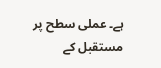ہے۔ عملی سطح پر مستقبل کے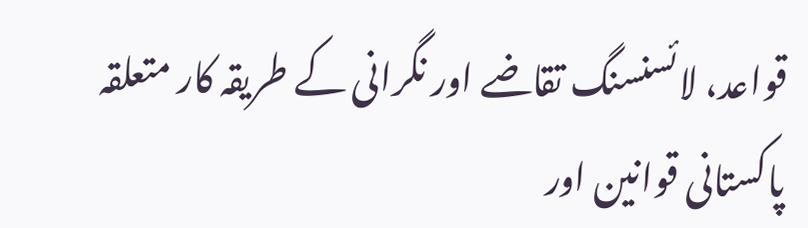قواعد، لائسنسنگ تقاضے اور نگرانی کے طریقہ کار متعلقہ پاکستانی قوانین اور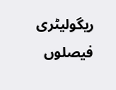ریگولیٹری فیصلوں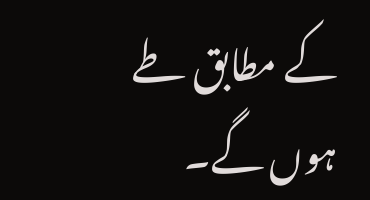کے مطابق طے ہوں گے۔